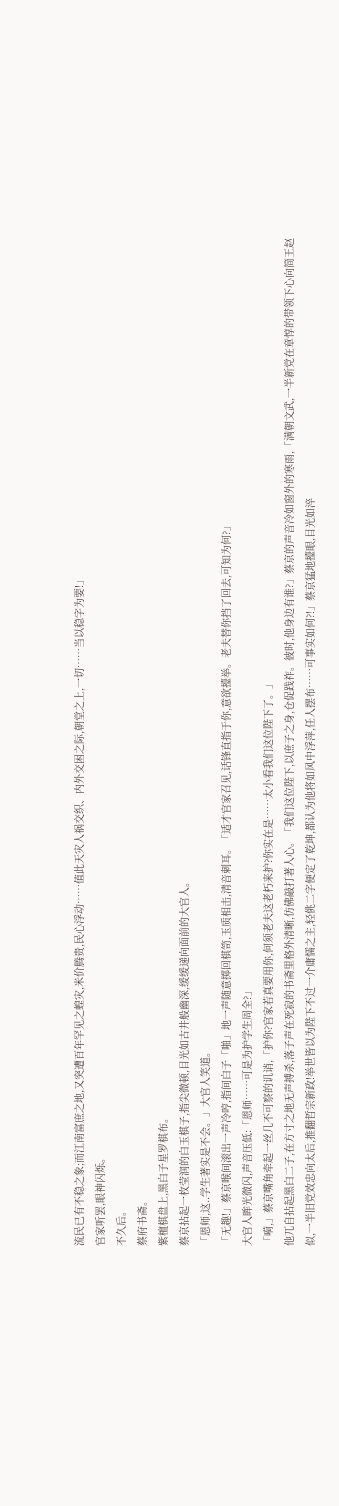流民已有不稳之象;而江南富庶之地,又突遭百年罕见之蝗灾,米价腾贵,民心浮动……值此天灾人祸交织、内外交困之际,朝堂之上,一切……当以稳字为要!」
官家听罢,眼神闪烁。
不久后。
蔡府书斋。
紫檀棋盘上,黑白子星罗棋布。
蔡京拈起一枚莹润的白玉棋子,指尖微顿,目光如古井般幽深,缓缓递向面前的大官人。
「恩师,这..学生著实是不会。」大官人笑道。
「无趣!」蔡京喉间滚出一声冷哼,指间白子「啪」地一声随意掷回棋笥,玉质相击,清音刺耳。「适才官家召见,话锋直指于你,意欲擡举。老夫替你挡了回去,可知为何?」
大官人眸光微闪,声音压低:「恩师……可是为护学生周全?」
「嗬,」蔡京嘴角牵起一丝几不可察的讥诮,「护你?官家若真要用你,何须老夫这老朽来护?你实在是……太小看我们这位陛下了。」
他兀自拈起黑白二子,在方寸之地无声搏杀,落子声在死寂的书斋里格外清晰,仿佛敲打著人心。「我们这位陛下,以庶子之身,仓促践祚。彼时,他身边有谁?」蔡京的声音冷如窗外的寒雨,「满朝文武,一半新党在章惇的带领下心向简王赵似,一半旧党效忠向太后,推翻哲宗新政!举世皆以为陛下不过一介庸懦之主,轻佻二字便定了乾坤,都认为他将如风中浮萍,任人摆布……可事实如何?!」蔡京猛地擡眼,目光如淬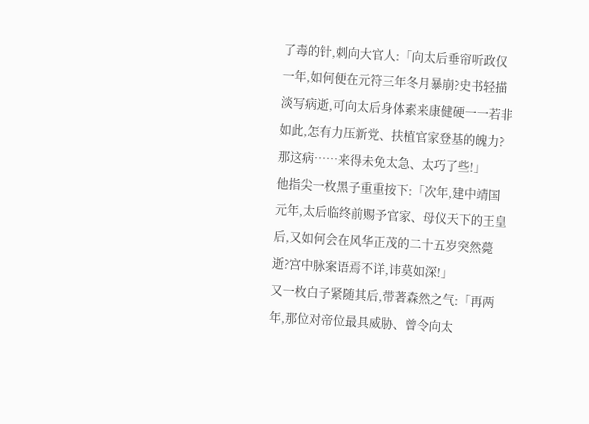了毒的针,刺向大官人:「向太后垂帘听政仅一年,如何便在元符三年冬月暴崩?史书轻描淡写病逝,可向太后身体素来康健硬一一若非如此,怎有力压新党、扶植官家登基的魄力?那这病……来得未免太急、太巧了些!」
他指尖一枚黑子重重按下:「次年,建中靖国元年,太后临终前赐予官家、母仪天下的王皇后,又如何会在风华正茂的二十五岁突然薨逝?宫中脉案语焉不详,讳莫如深!」
又一枚白子紧随其后,带著森然之气:「再两年,那位对帝位最具威胁、曾令向太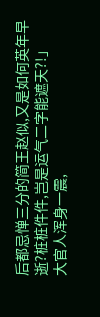后都忌惮三分的简王赵似,又是如何英年早逝?桩桩件件,岂是运气二字能遮天?!」
大官人浑身一震,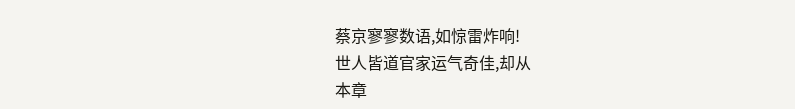蔡京寥寥数语,如惊雷炸响!
世人皆道官家运气奇佳,却从
本章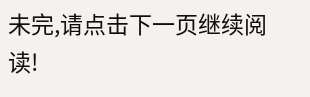未完,请点击下一页继续阅读!